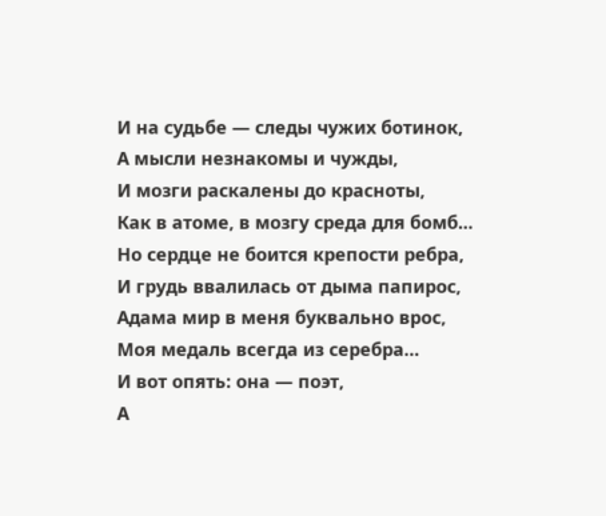И на судьбе — следы чужих ботинок,
А мысли незнакомы и чужды,
И мозги раскалены до красноты,
Как в атоме, в мозгу среда для бомб...
Но сердце не боится крепости ребра,
И грудь ввалилась от дыма папирос,
Адама мир в меня буквально врос,
Моя медаль всегда из серебра…
И вот опять: она — поэт,
А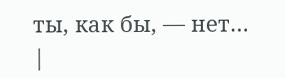ты, как бы, — нет…
|